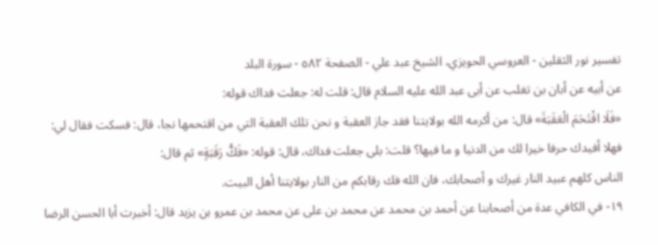تفسير نور الثقلين - العروسي الحويزي، الشيخ عبد علي - الصفحة ٥٨٢ - سورة البلد
عن أبيه عن أبان بن تغلب عن أبى عبد الله عليه السلام قال: قلت له: جعلت فداك قوله:
«فَلَا اقْتَحَمَ الْعَقَبَةَ» قال: من أكرمه الله بولايتنا فقد جاز العقبة و نحن تلك العقبة التي من اقتحمها نجا، قال: فسكت فقال لي: فهلا أفيدك حرفا خيرا لك من الدنيا و ما فيها؟ قلت: بلى جعلت فداك، قال: قوله: «فَكُّ رَقَبَةٍ» ثم قال:
الناس كلهم عبيد النار غيرك و أصحابك، فان الله فك رقابكم من النار بولايتنا أهل البيت.
١٩- في الكافي عدة من أصحابنا عن أحمد بن محمد عن محمد بن على عن محمد بن عمرو بن يزيد قال: أخبرت أبا الحسن الرضا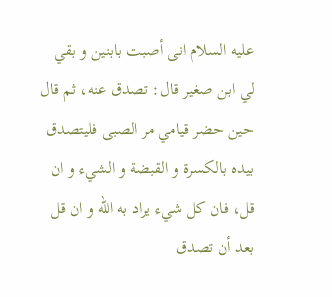عليه السلام انى أصبت بابنين و بقي لي ابن صغير قال: تصدق عنه، ثم قال حين حضر قيامي مر الصبى فليتصدق بيده بالكسرة و القبضة و الشيء و ان قل، فان كل شيء يراد به الله و ان قل بعد أن تصدق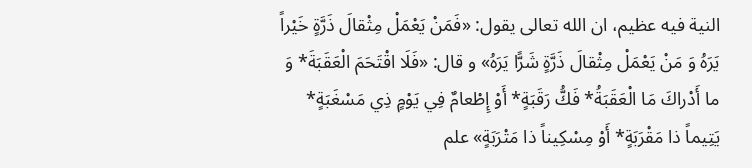النية فيه عظيم، ان الله تعالى يقول: «فَمَنْ يَعْمَلْ مِثْقالَ ذَرَّةٍ خَيْراً يَرَهُ وَ مَنْ يَعْمَلْ مِثْقالَ ذَرَّةٍ شَرًّا يَرَهُ» و قال: «فَلَا اقْتَحَمَ الْعَقَبَةَ* وَ ما أَدْراكَ مَا الْعَقَبَةُ* فَكُّ رَقَبَةٍ* أَوْ إِطْعامٌ فِي يَوْمٍ ذِي مَسْغَبَةٍ* يَتِيماً ذا مَقْرَبَةٍ* أَوْ مِسْكِيناً ذا مَتْرَبَةٍ» علم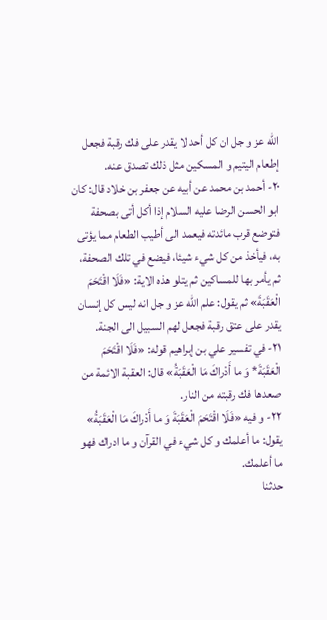الله عز و جل ان كل أحد لا يقدر على فك رقبة فجعل إطعام اليتيم و المسكين مثل ذلك تصدق عنه.
٢٠- أحمد بن محمد عن أبيه عن جعفر بن خلاد قال: كان ابو الحسن الرضا عليه السلام إذا أكل أتى بصحفة فتوضع قرب مائدته فيعمد الى أطيب الطعام مما يؤتى به، فيأخذ من كل شيء شيئا، فيضع في تلك الصحفة، ثم يأمر بها للمساكين ثم يتلو هذه الاية: «فَلَا اقْتَحَمَ الْعَقَبَةَ» ثم يقول: علم الله عز و جل انه ليس كل إنسان يقدر على عتق رقبة فجعل لهم السبيل الى الجنة.
٢١- في تفسير علي بن إبراهيم قوله: «فَلَا اقْتَحَمَ الْعَقَبَةَ* وَ ما أَدْراكَ مَا الْعَقَبَةُ» قال: العقبة الائمة من صعدها فك رقبته من النار.
٢٢- و فيه «فَلَا اقْتَحَمَ الْعَقَبَةَ وَ ما أَدْراكَ مَا الْعَقَبَةُ» يقول: ما أعلمك و كل شيء في القرآن و ما ادراك فهو ما أعلمك.
حدثنا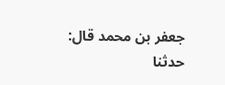جعفر بن محمد قال: حدثنا